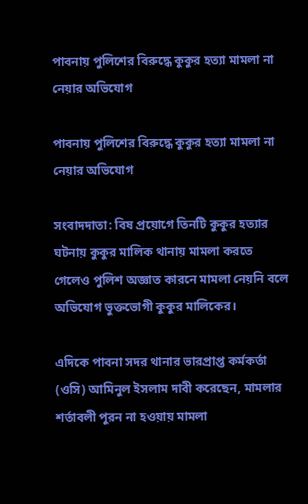পাবনায় পুলিশের বিরুদ্ধে কুকুর হত্যা মামলা না নেয়ার অভিযোগ

পাবনায় পুলিশের বিরুদ্ধে কুকুর হত্যা মামলা না নেয়ার অভিযোগ

সংবাদদাতা: বিষ প্রয়োগে তিনটি কুকুর হত্যার ঘটনায় কুকুর মালিক থানায় মামলা করতে গেলেও পুলিশ অজ্ঞাত কারনে মামলা নেয়নি বলে অভিযোগ ভুক্তভোগী কুকুর মালিকের।

এদিকে পাবনা সদর থানার ভারপ্রাপ্ত কর্মকর্তা (ওসি) আমিনুল ইসলাম দাবী করেছেন, মামলার শর্তাবলী পুরন না হওয়ায় মামলা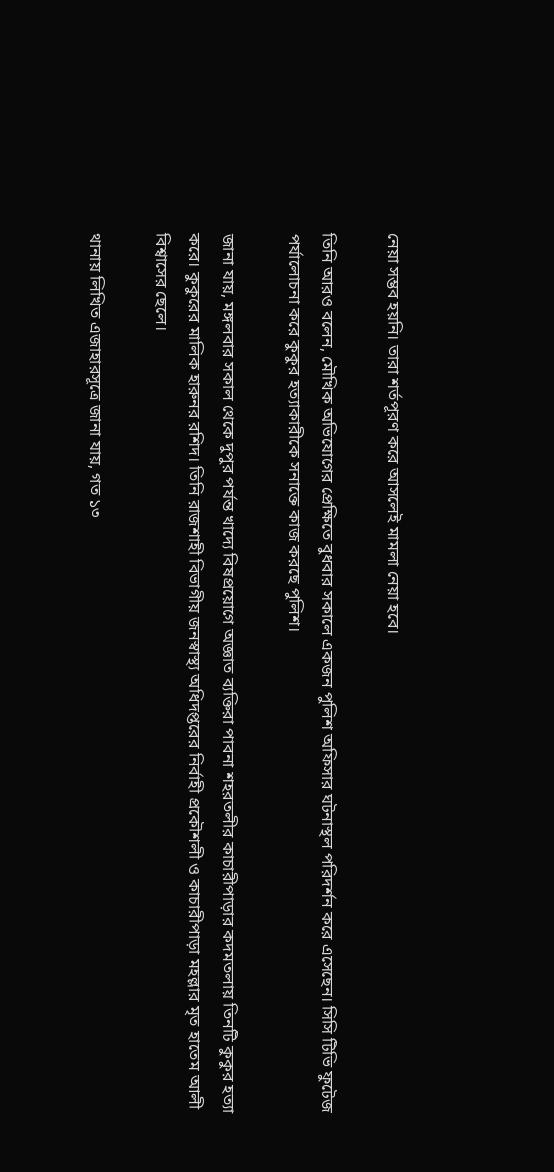নেয়া সম্ভব হয়নি। তারা শর্তপূরণ করে আসলেই মামলা নেয়া হবে।

তিনি আরও বলেন, মৌখিক অভিযোগের প্রেক্ষিতে বুধবার সকালে একজন পুলিশ অফিসার ঘটনাস্থল পরিদর্শন করে এসেছেন। সিসি টিভি ফুটেজ পর্যালোচনা করে কুকুর হত্যাকারীকে সনাক্তে কাজ করছে পুলিশ।

জানা যায়, মঙ্গলবার সকাল থেকে দুপুর পর্যন্ত খাদ্যে বিষপ্রয়োগে অজ্ঞাত ব্যক্তিরা পাবনা শহরতলীর কাচারীপাড়ার কদমতলায় তিনটি কুকুর হত্যা করে। কুকুরের মালিক হারুনর রশিদ। তিনি রাজশাহী বিভাগীয় জনস্বাস্থ্য অধিদপ্তরের নির্বাহী প্রকৌশলী ও কাচারীপাড়া মহল্লার মৃত হাতেম আলী বিশ্বাসের ছেলে।

থানায় লিখিত এজাহারসূত্রে জানা যায়, গত ১৩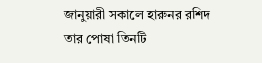জানুয়ারী সকালে হারুনর রশিদ তার পোষা তিনটি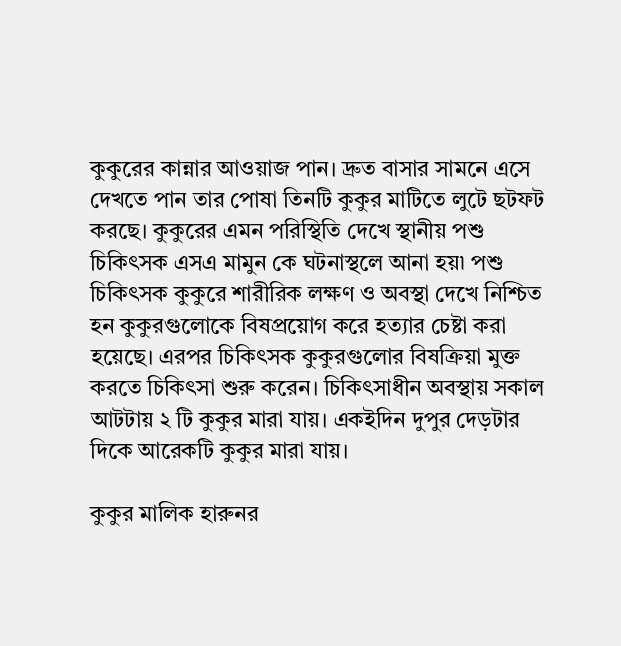কুকুরের কান্নার আওয়াজ পান। দ্রুত বাসার সামনে এসে দেখতে পান তার পোষা তিনটি কুকুর মাটিতে লুটে ছটফট করছে। কুকুরের এমন পরিস্থিতি দেখে স্থানীয় পশু চিকিৎসক এসএ মামুন কে ঘটনাস্থলে আনা হয়৷ পশু চিকিৎসক কুকুরে শারীরিক লক্ষণ ও অবস্থা দেখে নিশ্চিত হন কুকুরগুলোকে বিষপ্রয়োগ করে হত্যার চেষ্টা করা হয়েছে। এরপর চিকিৎসক কুকুরগুলোর বিষক্রিয়া মুক্ত করতে চিকিৎসা শুরু করেন। চিকিৎসাধীন অবস্থায় সকাল আটটায় ২ টি কুকুর মারা যায়। একইদিন দুপুর দেড়টার দিকে আরেকটি কুকুর মারা যায়।

কুকুর মালিক হারুনর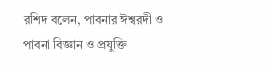রশিদ বলেন, পাবনার ঈশ্বরদী ও পাবনা বিজ্ঞান ও প্রযুক্তি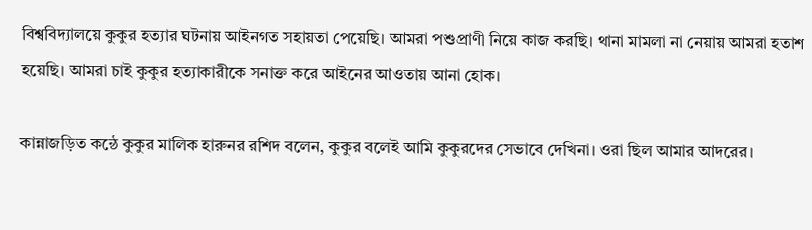বিশ্ববিদ্যালয়ে কুকুর হত্যার ঘটনায় আইনগত সহায়তা পেয়েছি। আমরা পশুপ্রাণী নিয়ে কাজ করছি। থানা মামলা না নেয়ায় আমরা হতাশ হয়েছি। আমরা চাই কুকুর হত্যাকারীকে সনাক্ত করে আইনের আওতায় আনা হোক।

কান্নাজড়িত কন্ঠে কুকুর মালিক হারুনর রশিদ বলেন, কুকুর বলেই আমি কুকুরদের সেভাবে দেখিনা। ওরা ছিল আমার আদরের।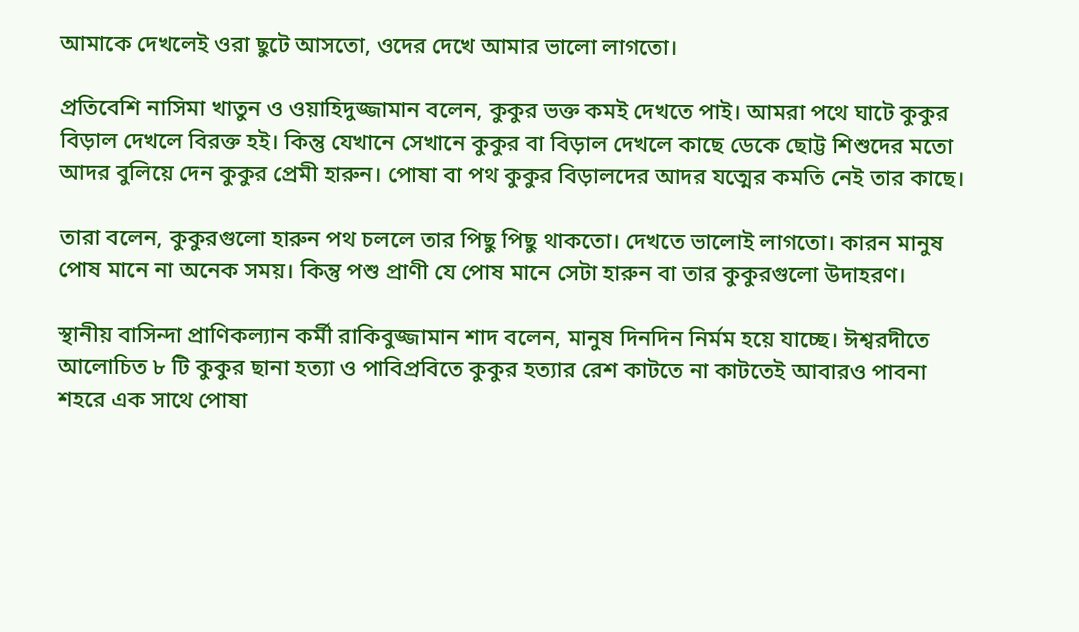আমাকে দেখলেই ওরা ছুটে আসতো, ওদের দেখে আমার ভালো লাগতো।

প্রতিবেশি নাসিমা খাতুন ও ওয়াহিদুজ্জামান বলেন, কুকুর ভক্ত কমই দেখতে পাই। আমরা পথে ঘাটে কুকুর বিড়াল দেখলে বিরক্ত হই। কিন্তু যেখানে সেখানে কুকুর বা বিড়াল দেখলে কাছে ডেকে ছোট্ট শিশুদের মতো আদর বুলিয়ে দেন কুকুর প্রেমী হারুন। পোষা বা পথ কুকুর বিড়ালদের আদর যত্মের কমতি নেই তার কাছে।

তারা বলেন, কুকুরগুলো হারুন পথ চললে তার পিছু পিছু থাকতো। দেখতে ভালোই লাগতো। কারন মানুষ পোষ মানে না অনেক সময়। কিন্তু পশু প্রাণী যে পোষ মানে সেটা হারুন বা তার কুকুরগুলো উদাহরণ।

স্থানীয় বাসিন্দা প্রাণিকল্যান কর্মী রাকিবুজ্জামান শাদ বলেন, মানুষ দিনদিন নির্মম হয়ে যাচ্ছে। ঈশ্বরদীতে আলোচিত ৮ টি কুকুর ছানা হত্যা ও পাবিপ্রবিতে কুকুর হত্যার রেশ কাটতে না কাটতেই আবারও পাবনা শহরে এক সাথে পোষা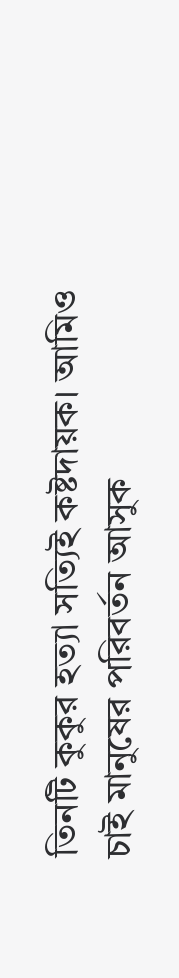তিনটি কুকুর হত্যা সত্যিই কষ্টদায়ক। আমিও চাই মানুষের পরিবর্তন আসুক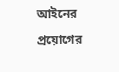আইনের প্রয়োগের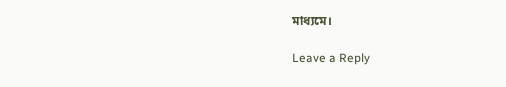মাধ্যমে।

Leave a Reply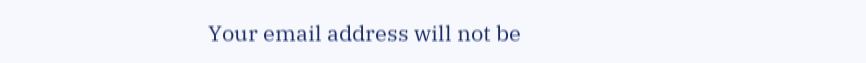Your email address will not be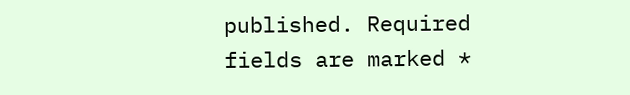published. Required fields are marked *